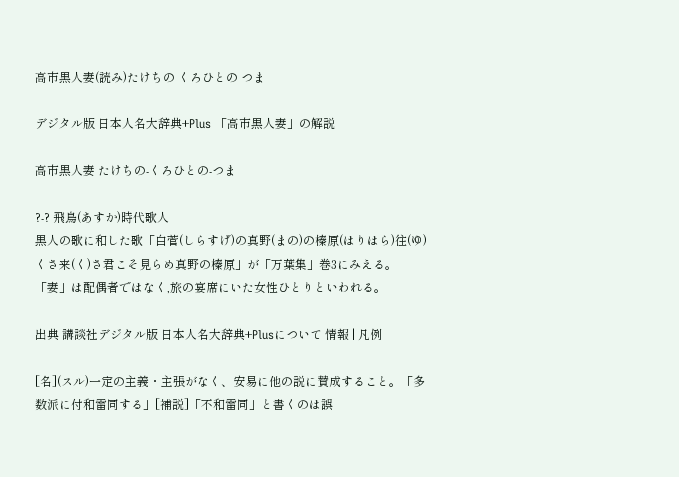高市黒人妻(読み)たけちの くろひとの つま

デジタル版 日本人名大辞典+Plus 「高市黒人妻」の解説

高市黒人妻 たけちの-くろひとの-つま

?-? 飛鳥(あすか)時代歌人
黒人の歌に和した歌「白菅(しらすげ)の真野(まの)の榛原(はりはら)往(ゆ)くさ来(く)さ君こそ見らめ真野の榛原」が「万葉集」巻3にみえる。「妻」は配偶者ではなく,旅の宴席にいた女性ひとりといわれる。

出典 講談社デジタル版 日本人名大辞典+Plusについて 情報 | 凡例

[名](スル)一定の主義・主張がなく、安易に他の説に賛成すること。「多数派に付和雷同する」[補説]「不和雷同」と書くのは誤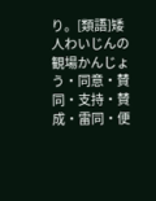り。[類語]矮人わいじんの観場かんじょう・同意・賛同・支持・賛成・雷同・便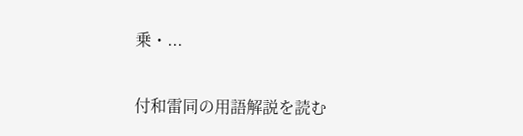乗・...

付和雷同の用語解説を読む